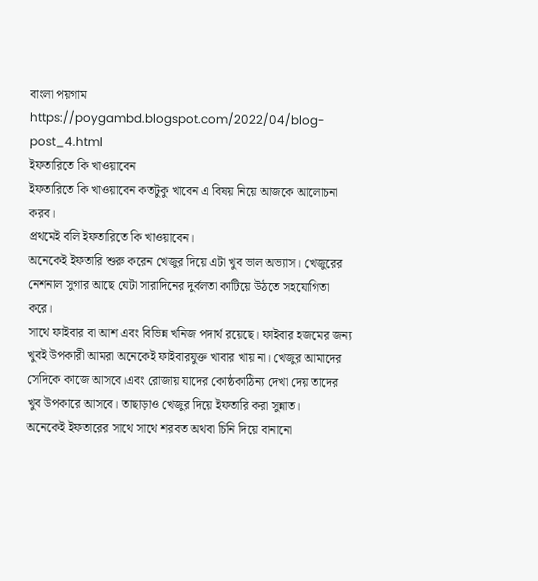বাংলা পয়গাম
https://poygambd.blogspot.com/2022/04/blog-post_4.html
ইফতারিতে কি খাওয়াবেন
ইফতারিতে কি খাওয়াবেন কতটুকু খাবেন এ বিষয় নিয়ে আজকে আলোচনা করব।
প্রথমেই বলি ইফতারিতে কি খাওয়াবেন।
অনেকেই ইফতারি শুরু করেন খেজুর দিয়ে এটা খুব ভাল অভ্যাস। খেজুরের নেশনাল সুগার আছে যেটা সারাদিনের দুর্বলতা কাটিয়ে উঠতে সহযোগিতা করে।
সাথে ফাইবার বা আশ এবং বিভিন্ন খনিজ পদার্থ রয়েছে। ফাইবার হজমের জন্য খুবই উপকারী আমরা অনেকেই ফাইবারযুক্ত খাবার খায় না। খেজুর আমাদের সেদিকে কাজে আসবে।এবং রোজায় যাদের কোষ্ঠকাঠিন্য দেখা দেয় তাদের খুব উপকারে আসবে। তাছাড়াও খেজুর দিয়ে ইফতারি করা সুন্নাত।
অনেকেই ইফতারের সাথে সাথে শরবত অথবা চিনি দিয়ে বানানো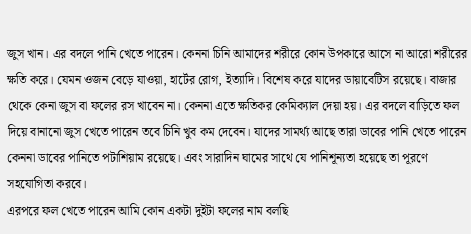জুস খান। এর বদলে পানি খেতে পারেন। কেননা চিনি আমাদের শরীরে কোন উপকারে আসে না আরো শরীরের ক্ষতি করে। যেমন ওজন বেড়ে যাওয়া, হার্টের রোগ, ইত্যাদি। বিশেষ করে যাদের ডায়াবেটিস রয়েছে। বাজার থেকে কেনা জুস বা ফলের রস খাবেন না। কেননা এতে ক্ষতিকর কেমিক্যাল দেয়া হয়। এর বদলে বাড়িতে ফল দিয়ে বানানো জুস খেতে পারেন তবে চিনি খুব কম দেবেন। যাদের সামর্থ্য আছে তারা ডাবের পানি খেতে পারেন কেননা ডাবের পানিতে পটাশিয়াম রয়েছে। এবং সারাদিন ঘামের সাথে যে পানিশূন্যতা হয়েছে তা পূরণে সহযোগিতা করবে।
এরপরে ফল খেতে পারেন আমি কোন একটা দুইটা ফলের নাম বলছি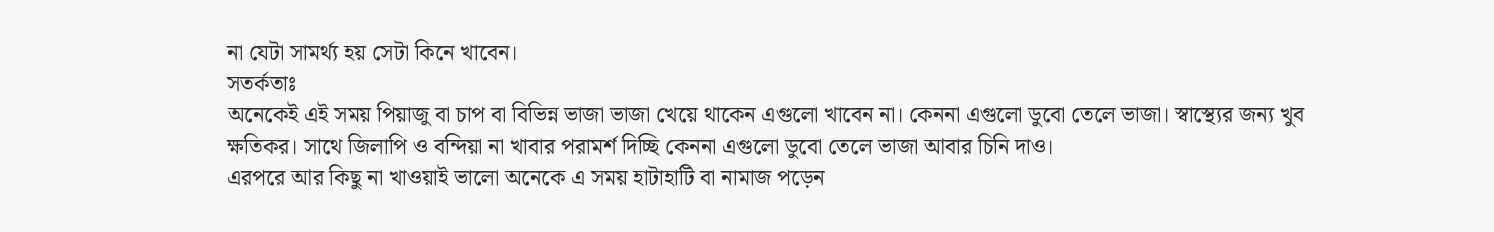না যেটা সামর্থ্য হয় সেটা কিনে খাবেন।
সতর্কতাঃ
অনেকেই এই সময় পিয়াজু বা চাপ বা বিভিন্ন ভাজা ভাজা খেয়ে থাকেন এগুলো খাবেন না। কেননা এগুলো ডুবো তেলে ভাজা। স্বাস্থ্যের জন্য খুব ক্ষতিকর। সাথে জিলাপি ও বন্দিয়া না খাবার পরামর্শ দিচ্ছি কেননা এগুলো ডুবো তেলে ভাজা আবার চিনি দাও।
এরপরে আর কিছু না খাওয়াই ভালো অনেকে এ সময় হাটাহাটি বা নামাজ পড়েন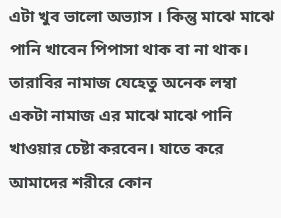এটা খুব ভালো অভ্যাস । কিন্তু মাঝে মাঝে পানি খাবেন পিপাসা থাক বা না থাক। তারাবির নামাজ যেহেতু অনেক লম্বা একটা নামাজ এর মাঝে মাঝে পানি খাওয়ার চেষ্টা করবেন। যাতে করে আমাদের শরীরে কোন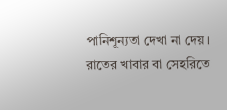পানিশূন্যতা দেখা না দেয়।
রাতের খাবার বা সেহরিতে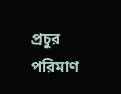প্রচুর পরিমাণ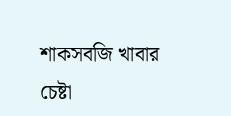শাকসবজি খাবার চেষ্টা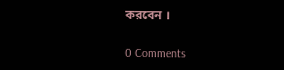করবেন ।

0 Comments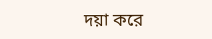দয়া করে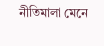নীতিমালা মেনে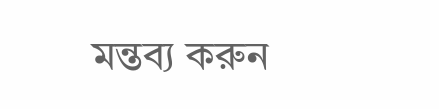মন্তব্য করুন